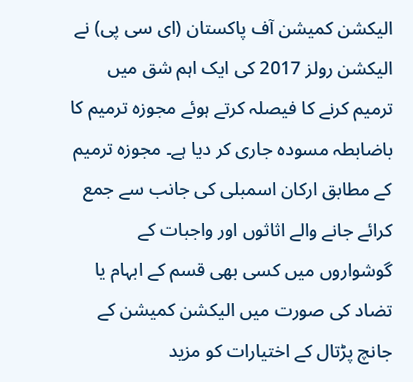الیکشن کمیشن آف پاکستان (ای سی پی) نے الیکشن رولز 2017 کی ایک اہم شق میں ترمیم کرنے کا فیصلہ کرتے ہوئے مجوزہ ترمیم کا باضابطہ مسودہ جاری کر دیا ہے۔ مجوزہ ترمیم کے مطابق ارکان اسمبلی کی جانب سے جمع کرائے جانے والے اثاثوں اور واجبات کے گوشواروں میں کسی بھی قسم کے ابہام یا تضاد کی صورت میں الیکشن کمیشن کے جانچ پڑتال کے اختیارات کو مزید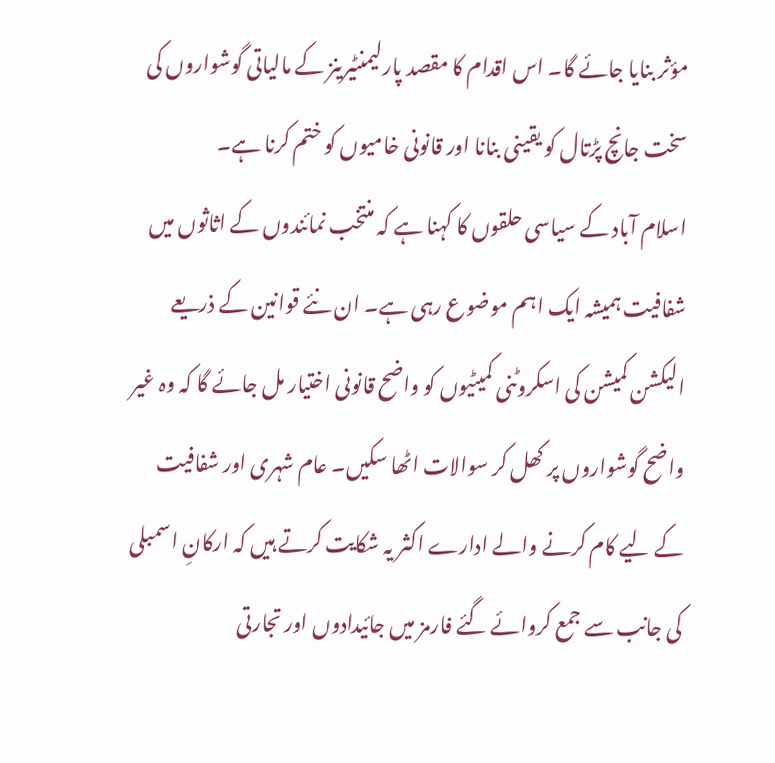مؤثر بنایا جائے گا۔ اس اقدام کا مقصد پارلیمنٹیرینز کے مالیاتی گوشواروں کی سخت جانچ پڑتال کو یقینی بنانا اور قانونی خامیوں کو ختم کرنا ہے۔
اسلام آباد کے سیاسی حلقوں کا کہنا ہے کہ منتخب نمائندوں کے اثاثوں میں شفافیت ہمیشہ ایک اہم موضوع رہی ہے۔ ان نئے قوانین کے ذریعے الیکشن کمیشن کی اسکروٹنی کمیٹیوں کو واضح قانونی اختیار مل جائے گا کہ وہ غیر واضح گوشواروں پر کھل کر سوالات اٹھا سکیں۔ عام شہری اور شفافیت کے لیے کام کرنے والے ادارے اکثر یہ شکایت کرتے ہیں کہ ارکانِ اسمبلی کی جانب سے جمع کروائے گئے فارمز میں جائیدادوں اور تجارتی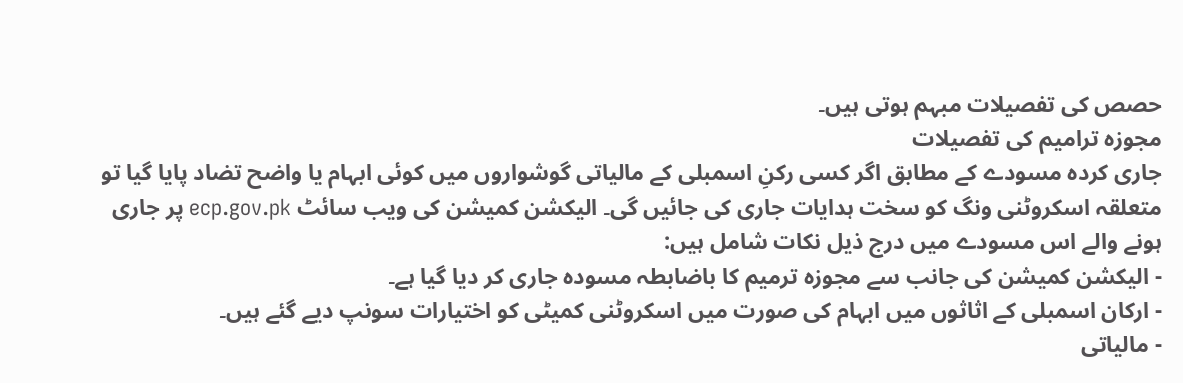حصص کی تفصیلات مبہم ہوتی ہیں۔
مجوزہ ترامیم کی تفصیلات
جاری کردہ مسودے کے مطابق اگر کسی رکنِ اسمبلی کے مالیاتی گوشواروں میں کوئی ابہام یا واضح تضاد پایا گیا تو متعلقہ اسکروٹنی ونگ کو سخت ہدایات جاری کی جائیں گی۔ الیکشن کمیشن کی ویب سائٹ ecp.gov.pk پر جاری ہونے والے اس مسودے میں درج ذیل نکات شامل ہیں:
- الیکشن کمیشن کی جانب سے مجوزہ ترمیم کا باضابطہ مسودہ جاری کر دیا گیا ہے۔
- ارکان اسمبلی کے اثاثوں میں ابہام کی صورت میں اسکروٹنی کمیٹی کو اختیارات سونپ دیے گئے ہیں۔
- مالیاتی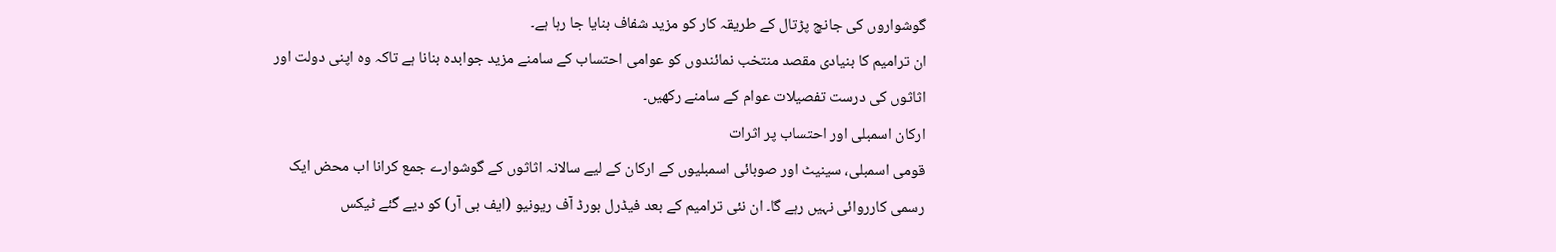گوشواروں کی جانچ پڑتال کے طریقہ کار کو مزید شفاف بنایا جا رہا ہے۔
ان ترامیم کا بنیادی مقصد منتخب نمائندوں کو عوامی احتساب کے سامنے مزید جوابدہ بنانا ہے تاکہ وہ اپنی دولت اور اثاثوں کی درست تفصیلات عوام کے سامنے رکھیں۔
ارکان اسمبلی اور احتساب پر اثرات
قومی اسمبلی، سینیٹ اور صوبائی اسمبلیوں کے ارکان کے لیے سالانہ اثاثوں کے گوشوارے جمع کرانا اب محض ایک رسمی کارروائی نہیں رہے گا۔ ان نئی ترامیم کے بعد فیڈرل بورڈ آف ریونیو (ایف بی آر) کو دیے گئے ٹیکس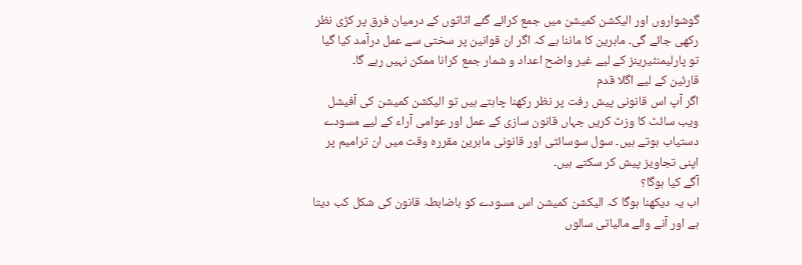گوشواروں اور الیکشن کمیشن میں جمع کرائے گئے اثاثوں کے درمیان فرق پر کڑی نظر رکھی جائے گی۔ ماہرین کا ماننا ہے کہ اگر ان قوانین پر سختی سے عمل درآمد کیا گیا تو پارلیمنٹیرینز کے لیے غیر واضح اعداد و شمار جمع کرانا ممکن نہیں رہے گا۔
قارئین کے لیے اگلا قدم
اگر آپ اس قانونی پیش رفت پر نظر رکھنا چاہتے ہیں تو الیکشن کمیشن کی آفیشل ویب سائٹ کا وزٹ کریں جہاں قانون سازی کے عمل اور عوامی آراء کے لیے مسودے دستیاب ہوتے ہیں۔ سول سوسائٹی اور قانونی ماہرین مقررہ وقت میں ان ترامیم پر اپنی تجاویز پیش کر سکتے ہیں۔
آگے کیا ہوگا؟
اب یہ دیکھنا ہوگا کہ الیکشن کمیشن اس مسودے کو باضابطہ قانون کی شکل کب دیتا ہے اور آنے والے مالیاتی سالوں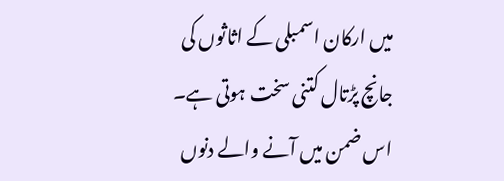میں ارکان اسمبلی کے اثاثوں کی جانچ پڑتال کتنی سخت ہوتی ہے۔ اس ضمن میں آنے والے دنوں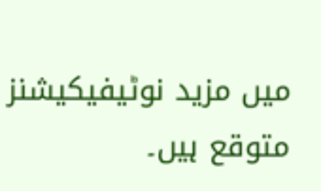میں مزید نوٹیفیکیشنز متوقع ہیں۔